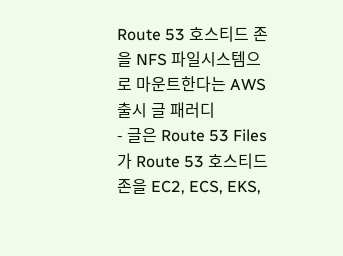Route 53 호스티드 존을 NFS 파일시스템으로 마운트한다는 AWS 출시 글 패러디
- 글은 Route 53 Files가 Route 53 호스티드 존을 EC2, ECS, EKS,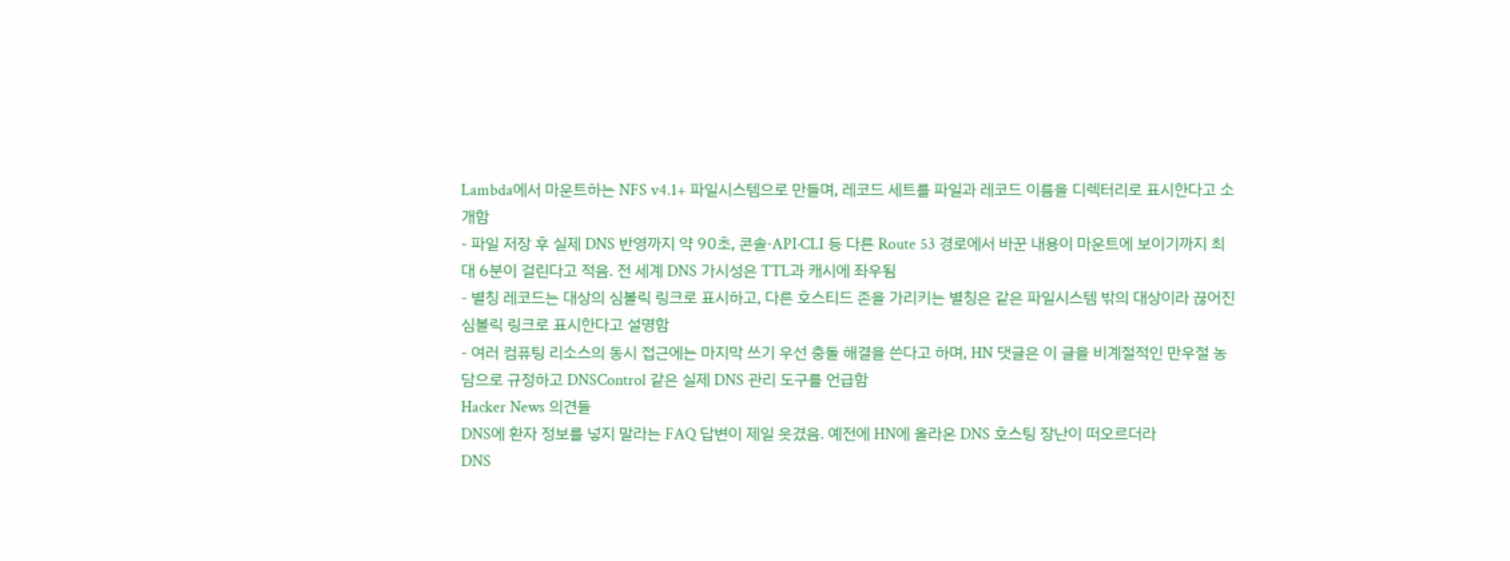Lambda에서 마운트하는 NFS v4.1+ 파일시스템으로 만들며, 레코드 세트를 파일과 레코드 이름을 디렉터리로 표시한다고 소개함
- 파일 저장 후 실제 DNS 반영까지 약 90초, 콘솔·API·CLI 등 다른 Route 53 경로에서 바꾼 내용이 마운트에 보이기까지 최대 6분이 걸린다고 적음. 전 세계 DNS 가시성은 TTL과 캐시에 좌우됨
- 별칭 레코드는 대상의 심볼릭 링크로 표시하고, 다른 호스티드 존을 가리키는 별칭은 같은 파일시스템 밖의 대상이라 끊어진 심볼릭 링크로 표시한다고 설명함
- 여러 컴퓨팅 리소스의 동시 접근에는 마지막 쓰기 우선 충돌 해결을 쓴다고 하며, HN 댓글은 이 글을 비계절적인 만우절 농담으로 규정하고 DNSControl 같은 실제 DNS 관리 도구를 언급함
Hacker News 의견들
DNS에 환자 정보를 넣지 말라는 FAQ 답변이 제일 웃겼음. 예전에 HN에 올라온 DNS 호스팅 장난이 떠오르더라
DNS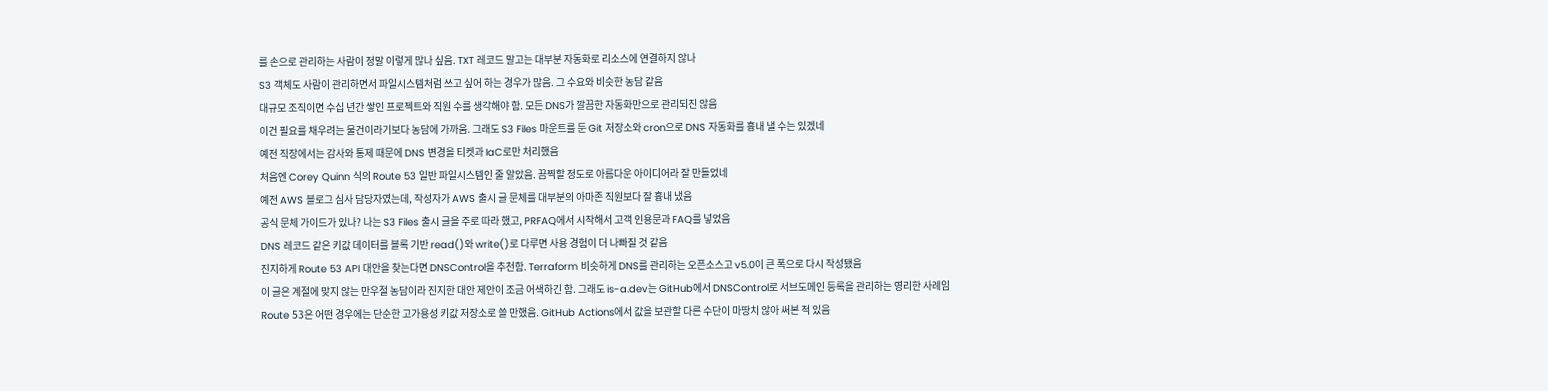를 손으로 관리하는 사람이 정말 이렇게 많나 싶음. TXT 레코드 말고는 대부분 자동화로 리소스에 연결하지 않나
S3 객체도 사람이 관리하면서 파일시스템처럼 쓰고 싶어 하는 경우가 많음. 그 수요와 비슷한 농담 같음
대규모 조직이면 수십 년간 쌓인 프로젝트와 직원 수를 생각해야 함. 모든 DNS가 깔끔한 자동화만으로 관리되진 않음
이건 필요를 채우려는 물건이라기보다 농담에 가까움. 그래도 S3 Files 마운트를 둔 Git 저장소와 cron으로 DNS 자동화를 흉내 낼 수는 있겠네
예전 직장에서는 감사와 통제 때문에 DNS 변경을 티켓과 IaC로만 처리했음
처음엔 Corey Quinn 식의 Route 53 일반 파일시스템인 줄 알았음. 끔찍할 정도로 아름다운 아이디어라 잘 만들었네
예전 AWS 블로그 심사 담당자였는데, 작성자가 AWS 출시 글 문체를 대부분의 아마존 직원보다 잘 흉내 냈음
공식 문체 가이드가 있나? 나는 S3 Files 출시 글을 주로 따라 했고, PRFAQ에서 시작해서 고객 인용문과 FAQ를 넣었음
DNS 레코드 같은 키값 데이터를 블록 기반 read()와 write()로 다루면 사용 경험이 더 나빠질 것 같음
진지하게 Route 53 API 대안을 찾는다면 DNSControl을 추천함. Terraform 비슷하게 DNS를 관리하는 오픈소스고 v5.0이 큰 폭으로 다시 작성됐음
이 글은 계절에 맞지 않는 만우절 농담이라 진지한 대안 제안이 조금 어색하긴 함. 그래도 is-a.dev는 GitHub에서 DNSControl로 서브도메인 등록을 관리하는 영리한 사례임
Route 53은 어떤 경우에는 단순한 고가용성 키값 저장소로 쓸 만했음. GitHub Actions에서 값을 보관할 다른 수단이 마땅치 않아 써본 적 있음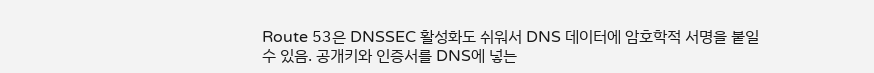Route 53은 DNSSEC 활성화도 쉬워서 DNS 데이터에 암호학적 서명을 붙일 수 있음. 공개키와 인증서를 DNS에 넣는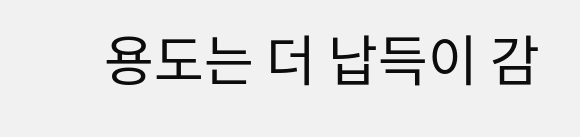용도는 더 납득이 감